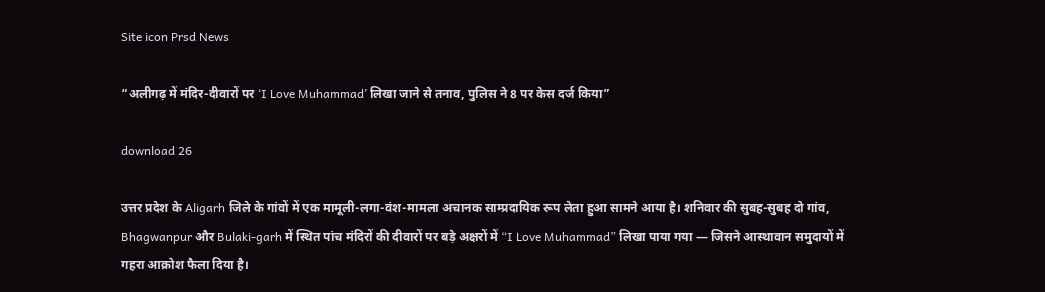Site icon Prsd News

“अलीगढ़ में मंदिर-दीवारों पर ‘I Love Muhammad’ लिखा जाने से तनाव, पुलिस ने 8 पर केस दर्ज किया”

download 26

उत्तर प्रदेश के Aligarh जिले के गांवों में एक मामूली-लगा-वंश-मामला अचानक साम्प्रदायिक रूप लेता हुआ सामने आया है। शनिवार की सुबह-सुबह दो गांव, Bhagwanpur और Bulaki‑garh में स्थित पांच मंदिरों की दीवारों पर बड़े अक्षरों में “I Love Muhammad” लिखा पाया गया — जिसने आस्थावान समुदायों में गहरा आक्रोश फैला दिया है।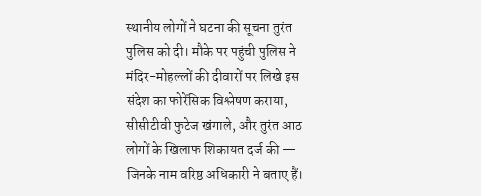स्थानीय लोगों ने घटना की सूचना तुरंत पुलिस को दी। मौके पर पहुंची पुलिस ने मंदिर-मोहल्लों की दीवारों पर लिखे इस संदेश का फोरेंसिक विश्लेषण कराया, सीसीटीवी फुटेज खंगाले, और तुरंत आठ लोगों के खिलाफ शिकायत दर्ज की — जिनके नाम वरिष्ठ अधिकारी ने बताए हैं।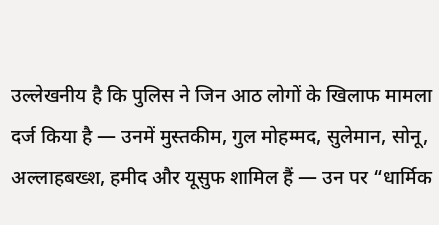उल्लेखनीय है कि पुलिस ने जिन आठ लोगों के खिलाफ मामला दर्ज किया है — उनमें मुस्तकीम, गुल मोहम्मद, सुलेमान, सोनू, अल्लाहबख्श, हमीद और यूसुफ शामिल हैं — उन पर “धार्मिक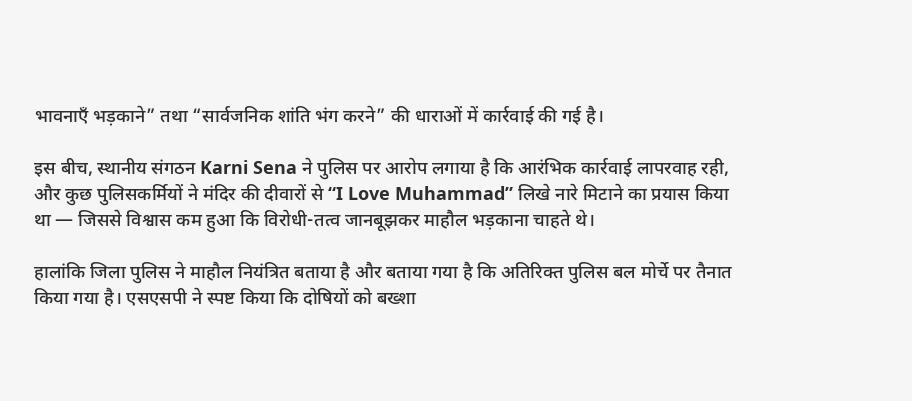भावनाएँ भड़काने” तथा “सार्वजनिक शांति भंग करने” की धाराओं में कार्रवाई की गई है।

इस बीच, स्थानीय संगठन Karni Sena ने पुलिस पर आरोप लगाया है कि आरंभिक कार्रवाई लापरवाह रही, और कुछ पुलिसकर्मियों ने मंदिर की दीवारों से “I Love Muhammad” लिखे नारे मिटाने का प्रयास किया था — जिससे विश्वास कम हुआ कि विरोधी-तत्व जानबूझकर माहौल भड़काना चाहते थे।

हालांकि जिला पुलिस ने माहौल नियंत्रित बताया है और बताया गया है कि अतिरिक्त पुलिस बल मोर्चे पर तैनात किया गया है। एसएसपी ने स्पष्ट किया कि दोषियों को बख्शा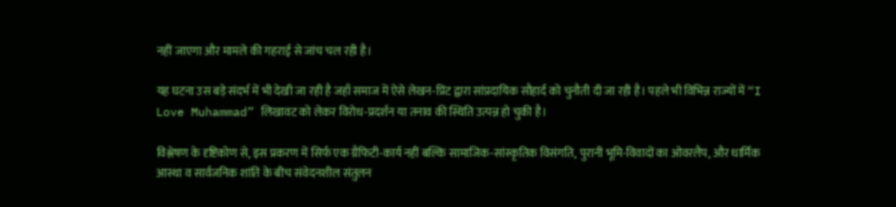नहीं जाएगा और मामले की गहराई से जांच चल रही है।

यह घटना उस बड़े संदर्भ में भी देखी जा रही है जहाँ समाज में ऐसे लेखन-प्रिंट द्वारा सांप्रदायिक सौहार्द को चुनौती दी जा रही है। पहले भी विभिन्न राज्यों में “I Love Muhammad” लिखावट को लेकर विरोध-प्रदर्शन या तनाव की स्थिति उत्पन्न हो चुकी है।

विश्लेषण के दृष्टिकोण से, इस प्रकरण में सिर्फ एक ग्रैफिटी-कार्य नहीं बल्कि सामाजिक-सांस्कृतिक विसंगति, पुरानी भूमि-विवादों का ओवरलैप, और धार्मिक आस्था व सार्वजनिक शांति के बीच संवेदनशील संतुलन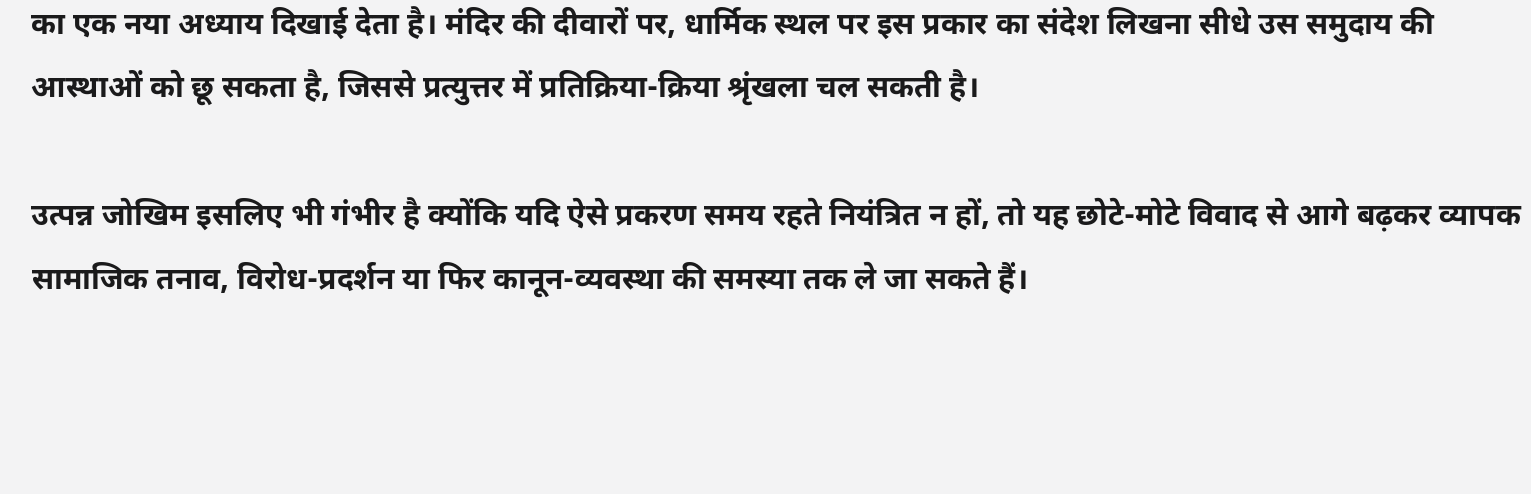का एक नया अध्याय दिखाई देता है। मंदिर की दीवारों पर, धार्मिक स्थल पर इस प्रकार का संदेश लिखना सीधे उस समुदाय की आस्थाओं को छू सकता है, जिससे प्रत्युत्तर में प्रतिक्रिया-क्रिया श्रृंखला चल सकती है।

उत्पन्न जोखिम इसलिए भी गंभीर है क्योंकि यदि ऐसे प्रकरण समय रहते नियंत्रित न हों, तो यह छोटे-मोटे विवाद से आगे बढ़कर व्यापक सामाजिक तनाव, विरोध-प्रदर्शन या फिर कानून-व्यवस्था की समस्या तक ले जा सकते हैं।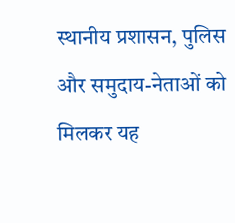स्थानीय प्रशासन, पुलिस और समुदाय-नेताओं को मिलकर यह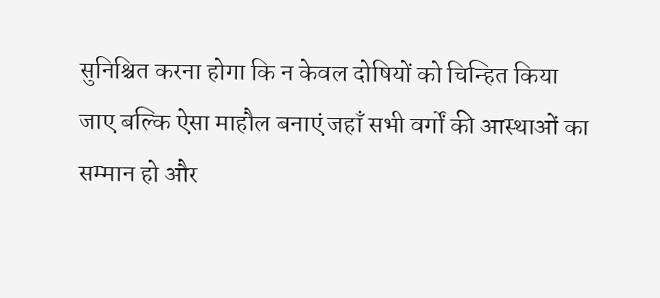सुनिश्चित करना होगा कि न केवल दोषियों को चिन्हित किया जाए बल्कि ऐसा माहौल बनाएं जहाँ सभी वर्गों की आस्थाओं का सम्मान हो और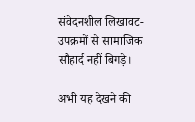संवेदनशील लिखावट-उपक्रमों से सामाजिक सौहार्द नहीं बिगड़े।

अभी यह देखने की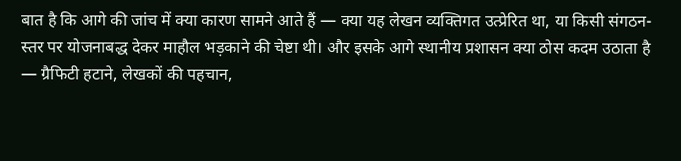बात है कि आगे की जांच में क्या कारण सामने आते हैं — क्या यह लेखन व्यक्तिगत उत्प्रेरित था, या किसी संगठन-स्तर पर योजनाबद्ध देकर माहौल भड़काने की चेष्टा थी। और इसके आगे स्थानीय प्रशासन क्या ठोस कदम उठाता है — ग्रैफिटी हटाने, लेखकों की पहचान,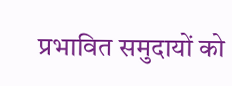प्रभावित समुदायों को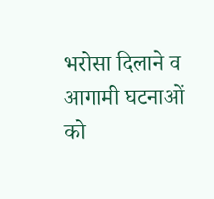भरोसा दिलाने व आगामी घटनाओं को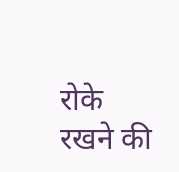रोके रखने की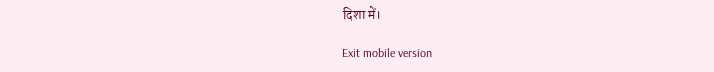दिशा में।

Exit mobile version